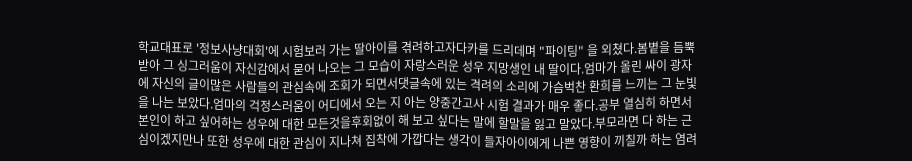학교대표로 '정보사냥대회'에 시험보러 가는 딸아이를 겪려하고자다카를 드리데며 "파이팅" 을 외쳤다.봄볕을 듬뿍 받아 그 싱그러움이 자신감에서 묻어 나오는 그 모습이 자랑스러운 성우 지망생인 내 딸이다.엄마가 올린 싸이 광자에 자신의 글이많은 사람들의 관심속에 조회가 되면서댓글속에 있는 격려의 소리에 가슴벅찬 환희를 느끼는 그 눈빛을 나는 보았다.엄마의 걱정스러움이 어디에서 오는 지 아는 양중간고사 시험 결과가 매우 좋다.공부 열심히 하면서 본인이 하고 싶어하는 성우에 대한 모든것을후회없이 해 보고 싶다는 말에 할말을 잃고 말았다.부모라면 다 하는 근심이겠지만나 또한 성우에 대한 관심이 지나쳐 집착에 가깝다는 생각이 들자아이에게 나쁜 영향이 끼칠까 하는 염려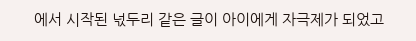에서 시작된 넋두리 같은 글이 아이에게 자극제가 되었고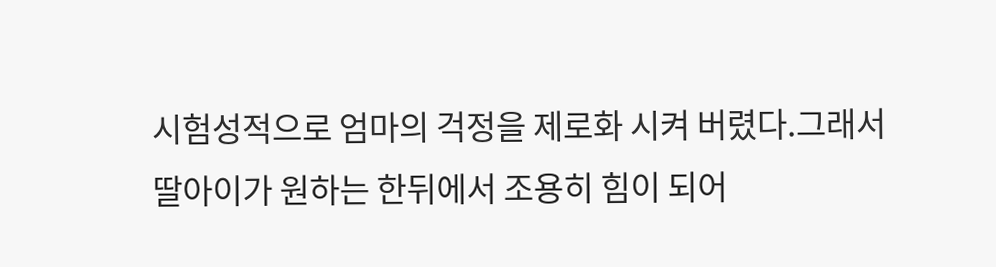시험성적으로 엄마의 걱정을 제로화 시켜 버렸다.그래서 딸아이가 원하는 한뒤에서 조용히 힘이 되어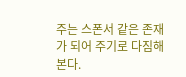주는 스폰서 같은 존재가 되어 주기로 다짐해 본다.